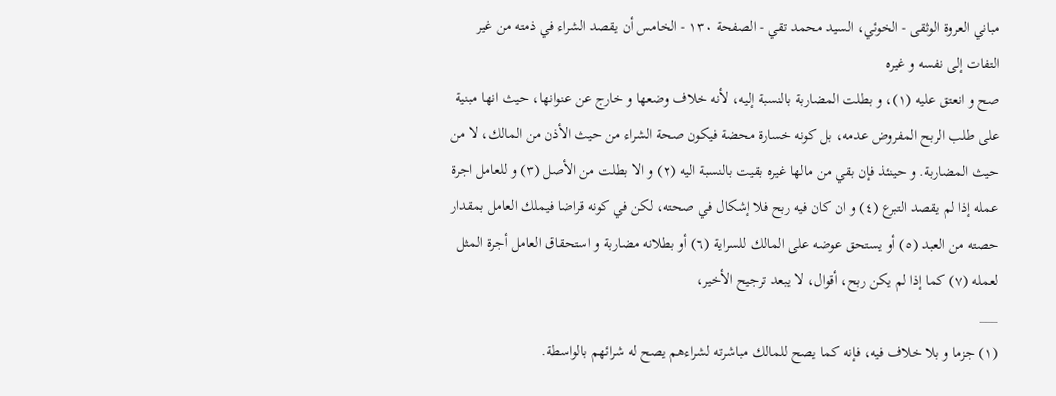مباني العروة الوثقى - الخوئي، السيد محمد تقي - الصفحة ١٣٠ - الخامس أن يقصد الشراء في ذمته من غير التفات إلى نفسه و غيره
صح و انعتق عليه (١)، و بطلت المضاربة بالنسبة إليه، لأنه خلاف وضعها و خارج عن عنوانها، حيث انها مبنية على طلب الربح المفروض عدمه، بل كونه خسارة محضة فيكون صحة الشراء من حيث الأذن من المالك، لا من حيث المضاربة. و حينئذ فإن بقي من مالها غيره بقيت بالنسبة اليه (٢) و الا بطلت من الأصل (٣) و للعامل اجرة عمله إذا لم يقصد التبرع (٤) و ان كان فيه ربح فلا إشكال في صحته، لكن في كونه قراضا فيملك العامل بمقدار حصته من العبد (٥) أو يستحق عوضه على المالك للسراية (٦) أو بطلانه مضاربة و استحقاق العامل أجرة المثل لعمله (٧) كما إذا لم يكن ربح، أقوال، لا يبعد ترجيح الأخير،
___
(١) جزما و بلا خلاف فيه، فإنه كما يصح للمالك مباشرته لشراءهم يصح له شرائهم بالواسطة.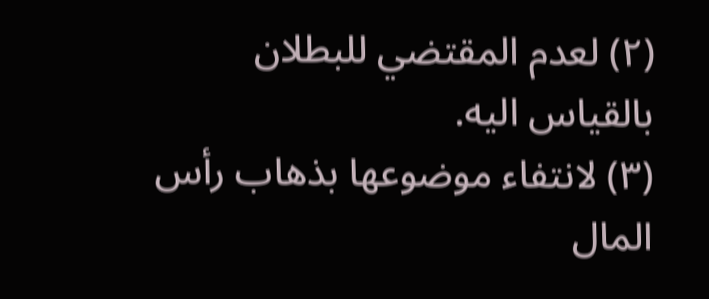(٢) لعدم المقتضي للبطلان بالقياس اليه.
(٣) لانتفاء موضوعها بذهاب رأس المال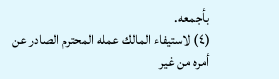بأجمعه.
(٤) لاستيفاء المالك عمله المحترم الصادر عن أمره من غير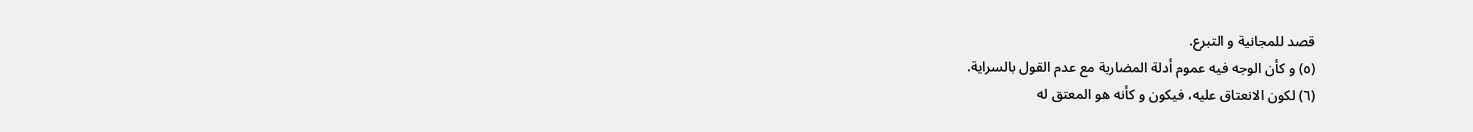قصد للمجانية و التبرع.
(٥) و كأن الوجه فيه عموم أدلة المضاربة مع عدم القول بالسراية.
(٦) لكون الانعتاق عليه، فيكون و كأنه هو المعتق له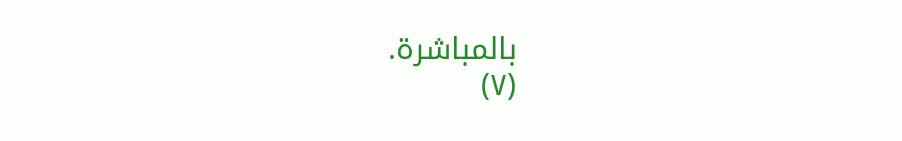بالمباشرة.
(٧)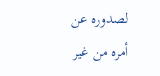لصدوره عن أمره من غير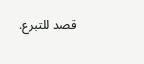قصد للتبرع.